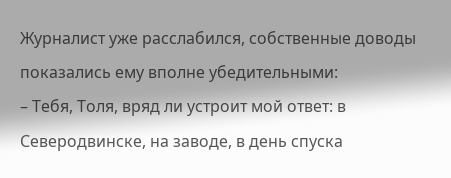Журналист уже расслабился, собственные доводы показались ему вполне убедительными:
– Тебя, Толя, вряд ли устроит мой ответ: в Северодвинске, на заводе, в день спуска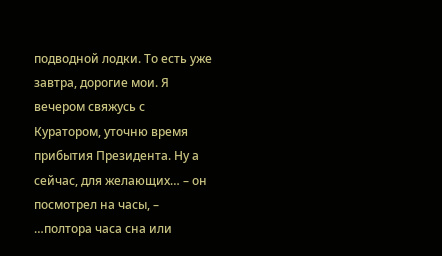подводной лодки. То есть уже завтра, дорогие мои. Я вечером свяжусь с Куратором, уточню время прибытия Президента. Ну а сейчас, для желающих… – он посмотрел на часы, – …полтора часа сна или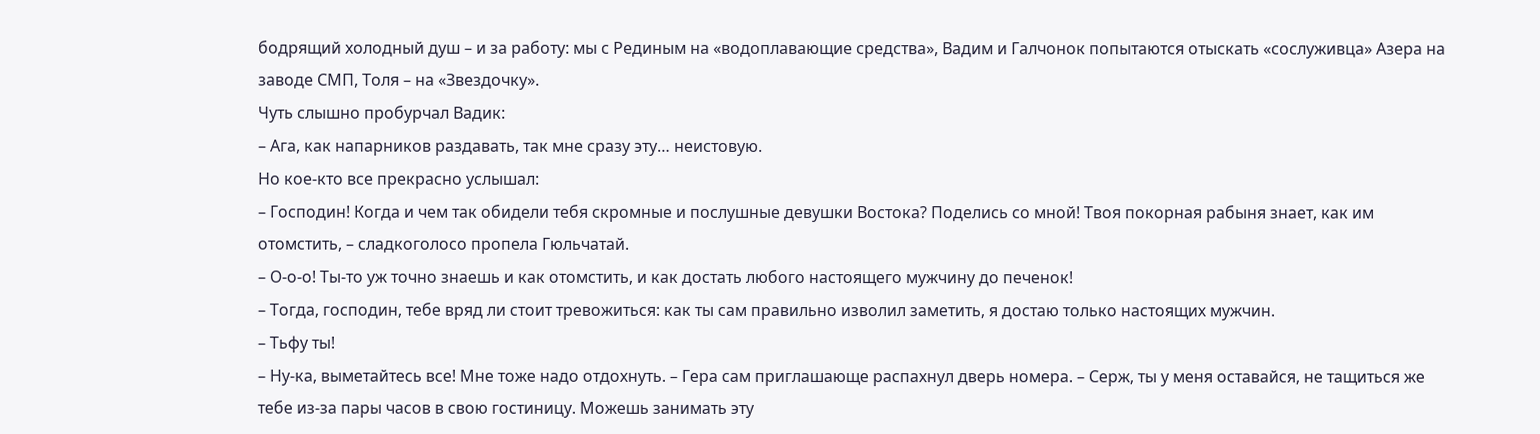бодрящий холодный душ – и за работу: мы с Рединым на «водоплавающие средства», Вадим и Галчонок попытаются отыскать «сослуживца» Азера на заводе СМП, Толя – на «Звездочку».
Чуть слышно пробурчал Вадик:
– Ага, как напарников раздавать, так мне сразу эту… неистовую.
Но кое-кто все прекрасно услышал:
– Господин! Когда и чем так обидели тебя скромные и послушные девушки Востока? Поделись со мной! Твоя покорная рабыня знает, как им отомстить, – сладкоголосо пропела Гюльчатай.
– О-о-о! Ты-то уж точно знаешь и как отомстить, и как достать любого настоящего мужчину до печенок!
– Тогда, господин, тебе вряд ли стоит тревожиться: как ты сам правильно изволил заметить, я достаю только настоящих мужчин.
– Тьфу ты!
– Ну-ка, выметайтесь все! Мне тоже надо отдохнуть. – Гера сам приглашающе распахнул дверь номера. – Серж, ты у меня оставайся, не тащиться же тебе из-за пары часов в свою гостиницу. Можешь занимать эту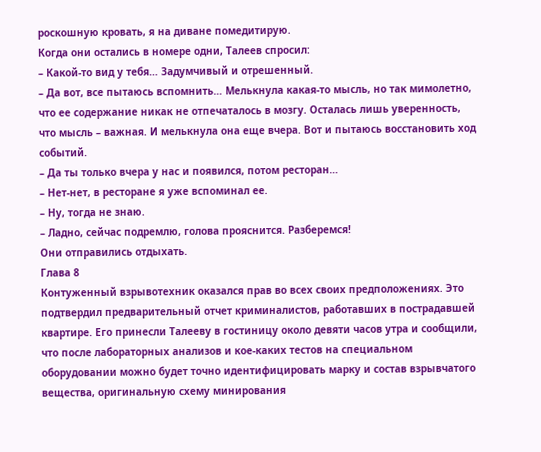роскошную кровать, я на диване помедитирую.
Когда они остались в номере одни, Талеев спросил:
– Какой-то вид у тебя… Задумчивый и отрешенный.
– Да вот, все пытаюсь вспомнить… Мелькнула какая-то мысль, но так мимолетно, что ее содержание никак не отпечаталось в мозгу. Осталась лишь уверенность, что мысль – важная. И мелькнула она еще вчера. Вот и пытаюсь восстановить ход событий.
– Да ты только вчера у нас и появился, потом ресторан…
– Нет-нет, в ресторане я уже вспоминал ее.
– Ну, тогда не знаю.
– Ладно, сейчас подремлю, голова прояснится. Разберемся!
Они отправились отдыхать.
Глава 8
Контуженный взрывотехник оказался прав во всех своих предположениях. Это подтвердил предварительный отчет криминалистов, работавших в пострадавшей квартире. Его принесли Талееву в гостиницу около девяти часов утра и сообщили, что после лабораторных анализов и кое-каких тестов на специальном оборудовании можно будет точно идентифицировать марку и состав взрывчатого вещества, оригинальную схему минирования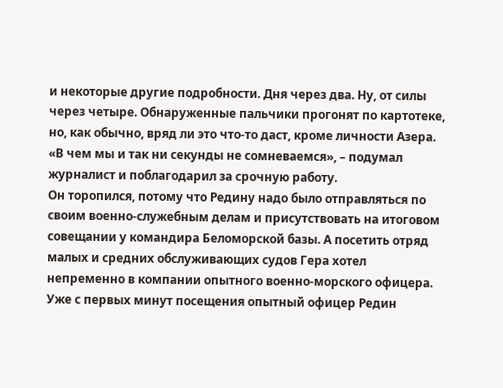и некоторые другие подробности. Дня через два. Ну, от силы через четыре. Обнаруженные пальчики прогонят по картотеке, но, как обычно, вряд ли это что-то даст, кроме личности Азера. «В чем мы и так ни секунды не сомневаемся», – подумал журналист и поблагодарил за срочную работу.
Он торопился, потому что Редину надо было отправляться по своим военно-служебным делам и присутствовать на итоговом совещании у командира Беломорской базы. А посетить отряд малых и средних обслуживающих судов Гера хотел непременно в компании опытного военно-морского офицера.
Уже с первых минут посещения опытный офицер Редин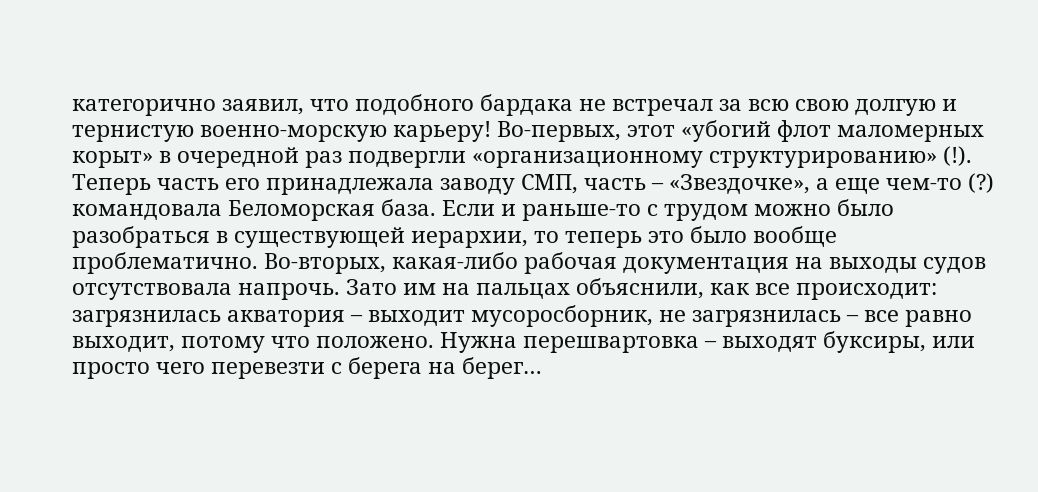категорично заявил, что подобного бардака не встречал за всю свою долгую и тернистую военно-морскую карьеру! Во-первых, этот «убогий флот маломерных корыт» в очередной раз подвергли «организационному структурированию» (!). Теперь часть его принадлежала заводу СМП, часть – «Звездочке», а еще чем-то (?) командовала Беломорская база. Если и раньше-то с трудом можно было разобраться в существующей иерархии, то теперь это было вообще проблематично. Во-вторых, какая-либо рабочая документация на выходы судов отсутствовала напрочь. Зато им на пальцах объяснили, как все происходит: загрязнилась акватория – выходит мусоросборник, не загрязнилась – все равно выходит, потому что положено. Нужна перешвартовка – выходят буксиры, или просто чего перевезти с берега на берег…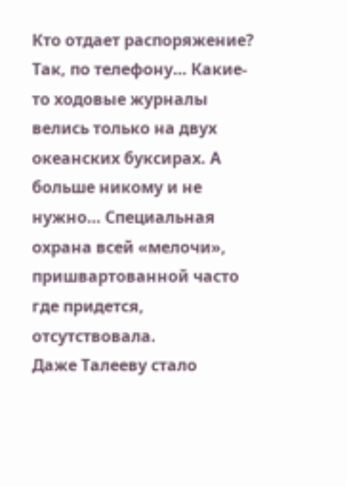Кто отдает распоряжение? Так, по телефону… Какие-то ходовые журналы велись только на двух океанских буксирах. А больше никому и не нужно… Специальная охрана всей «мелочи», пришвартованной часто где придется, отсутствовала.
Даже Талееву стало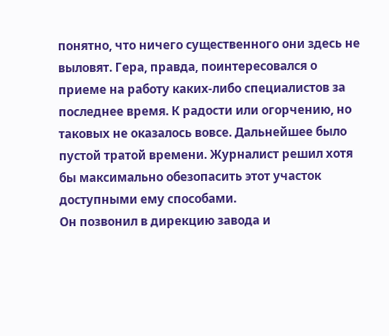понятно, что ничего существенного они здесь не выловят. Гера, правда, поинтересовался о приеме на работу каких-либо специалистов за последнее время. К радости или огорчению, но таковых не оказалось вовсе. Дальнейшее было пустой тратой времени. Журналист решил хотя бы максимально обезопасить этот участок доступными ему способами.
Он позвонил в дирекцию завода и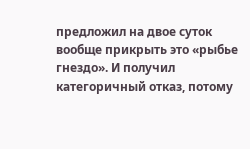предложил на двое суток вообще прикрыть это «рыбье гнездо». И получил категоричный отказ, потому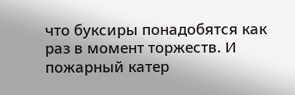что буксиры понадобятся как раз в момент торжеств. И пожарный катер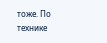тоже. По технике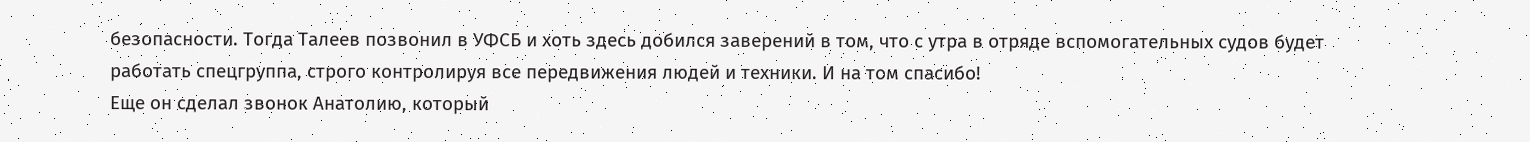безопасности. Тогда Талеев позвонил в УФСБ и хоть здесь добился заверений в том, что с утра в отряде вспомогательных судов будет работать спецгруппа, строго контролируя все передвижения людей и техники. И на том спасибо!
Еще он сделал звонок Анатолию, который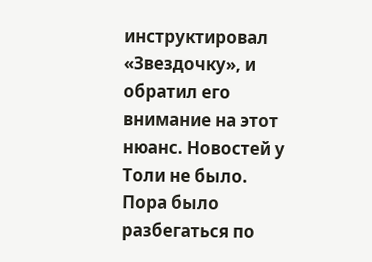инструктировал «Звездочку», и обратил его внимание на этот нюанс. Новостей у Толи не было.
Пора было разбегаться по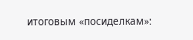итоговым «посиделкам»: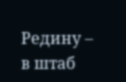Редину – в штаб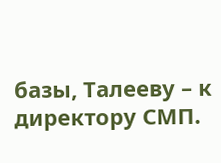базы, Талееву – к директору СМП.